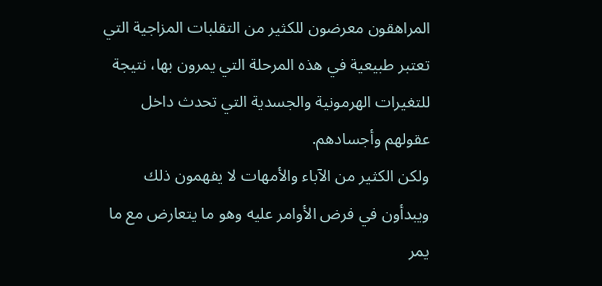المراهقون معرضون للكثير من التقلبات المزاجية التي تعتبر طبيعية في هذه المرحلة التي يمرون بها، نتيجة للتغيرات الهرمونية والجسدية التي تحدث داخل عقولهم وأجسادهم.
ولكن الكثير من الآباء والأمهات لا يفهمون ذلك ويبدأون في فرض الأوامر عليه وهو ما يتعارض مع ما يمر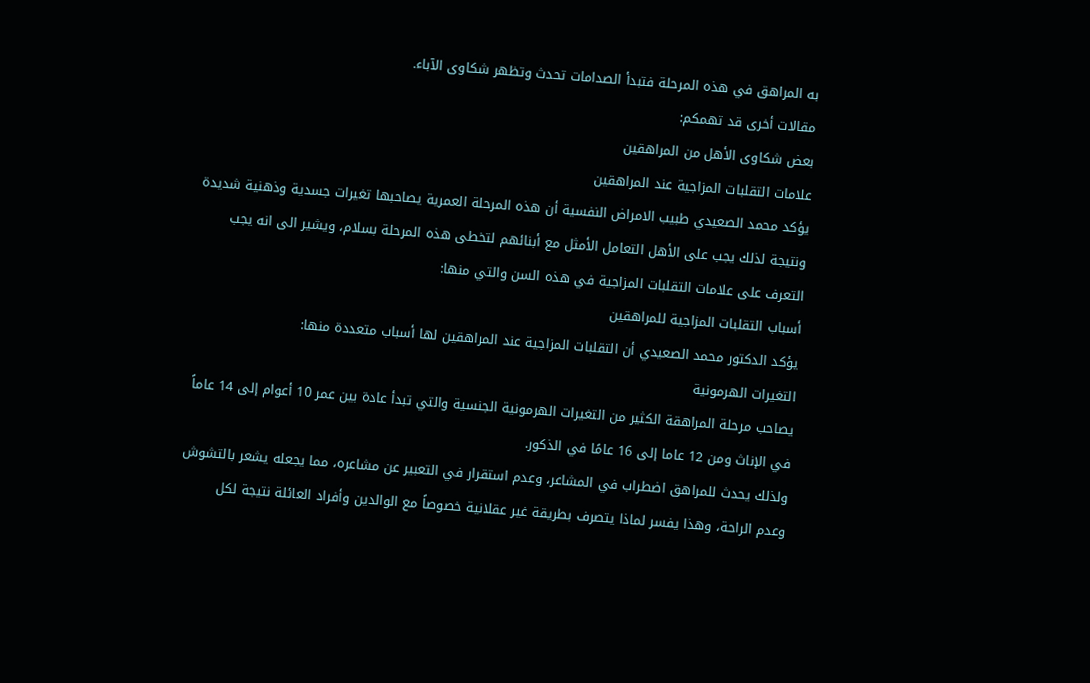به المراهق في هذه المرحلة فتبدأ الصدامات تحدث وتظهر شكاوى الآباء.
مقالات أخرى قد تهمكم:
بعض شكاوى الأهل من المراهقين
علامات التقلبات المزاجية عند المراهقين
يؤكد محمد الصعيدي طبيب الامراض النفسية أن هذه المرحلة العمرية يصاحبها تغيرات جسدية وذهنية شديدة ونتيجة لذلك يجب على الأهل التعامل الأمثل مع أبنائهم لتخطى هذه المرحلة بسلام، ويشير الى انه يجب التعرف على علامات التقلبات المزاجية في هذه السن والتي منها:
أسباب التقلبات المزاجية للمراهقين
يؤكد الدكتور محمد الصعيدي أن التقلبات المزاجية عند المراهقين لها أسباب متعددة منها:
التغيرات الهرمونية
يصاحب مرحلة المراهقة الكثير من التغيرات الهرمونية الجنسية والتي تبدأ عادة بين عمر 10 أعوام إلى 14 عاماً في الإناث ومن 12 عاما إلى 16 عامًا في الذكور.
ولذلك يحدث للمراهق اضطراب في المشاعر، وعدم استقرار في التعبير عن مشاعره، مما يجعله يشعر بالتشوش وعدم الراحة، وهذا يفسر لماذا يتصرف بطريقة غير عقلانية خصوصاً مع الوالدين وأفراد العائلة نتيجة لكل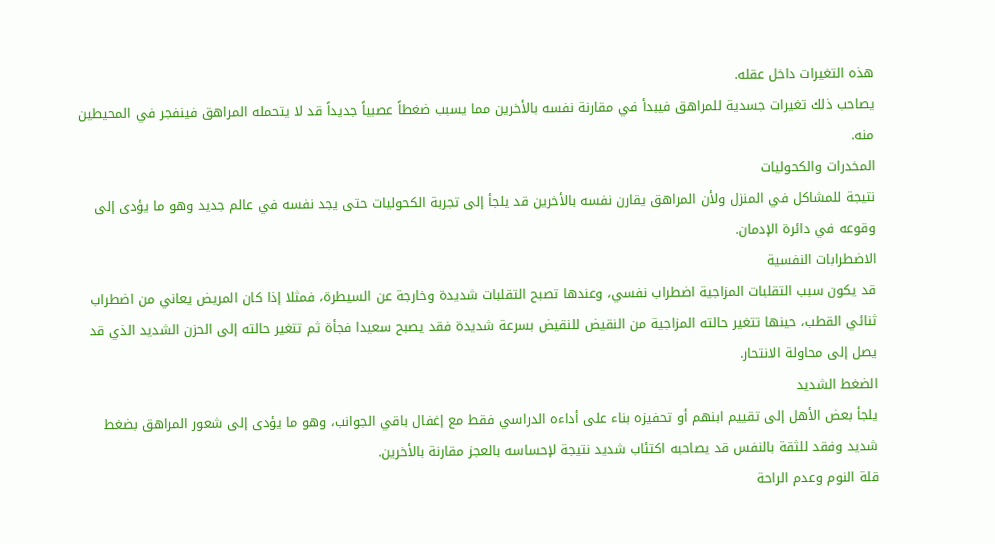هذه التغيرات داخل عقله.
يصاحب ذلك تغيرات جسدية للمراهق فيبدأ في مقارنة نفسه بالأخرين مما يسبب ضغطاً عصبياً جديداً قد لا يتحمله المراهق فينفجر في المحيطين منه.
المخدرات والكحوليات
نتيجة للمشاكل في المنزل ولأن المراهق يقارن نفسه بالأخرين قد يلجأ إلى تجربة الكحوليات حتى يجد نفسه في عالم جديد وهو ما يؤدى إلى وقوعه في دائرة الإدمان.
الاضطرابات النفسية
قد يكون سبب التقلبات المزاجية اضطراب نفسي، وعندها تصبح التقلبات شديدة وخارجة عن السيطرة، فمثلا إذا كان المريض يعاني من اضطراب ثنائي القطب، حينها تتغير حالته المزاجية من النقيض للنقيض بسرعة شديدة فقد يصبح سعيدا فجأة ثم تتغير حالته إلى الحزن الشديد الذي قد يصل إلى محاولة الانتحار.
الضغط الشديد
يلجأ بعض الأهل إلى تقييم ابنهم أو تحفيزه بناء على أداءه الدراسي فقط مع إغفال باقي الجوانب، وهو ما يؤدى إلى شعور المراهق بضغط شديد وفقد للثقة بالنفس قد يصاحبه اكتئاب شديد نتيجة لإحساسه بالعجز مقارنة بالأخرين.
قلة النوم وعدم الراحة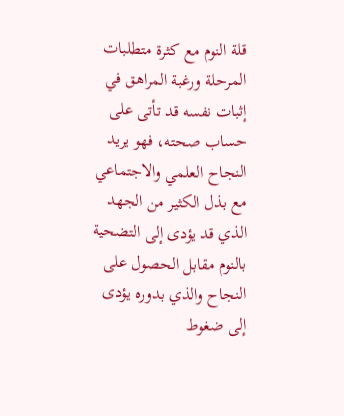قلة النوم مع كثرة متطلبات المرحلة ورغبة المراهق في إثبات نفسه قد تأتى على حساب صحته، فهو يريد النجاح العلمي والاجتماعي مع بذل الكثير من الجهد الذي قد يؤدى إلى التضحية بالنوم مقابل الحصول على النجاح والذي بدوره يؤدى إلى ضغوط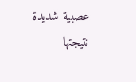عصبية شديدة نتيجتها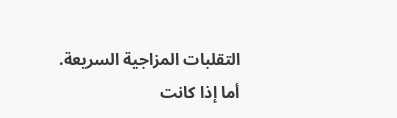التقلبات المزاجية السريعة.
أما إذا كانت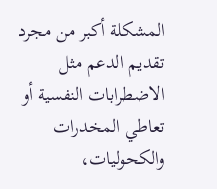المشكلة أكبر من مجرد تقديم الدعم مثل الاضطرابات النفسية أو تعاطي المخدرات والكحوليات،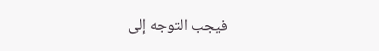فيجب التوجه إلى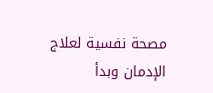مصحة نفسية لعلاج الإدمان وبدأ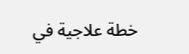خطة علاجية في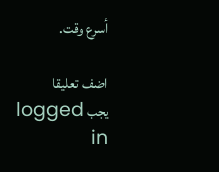أسرع وقت.

اضف تعليقا
يجب logged in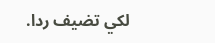لكي تضيف ردا.